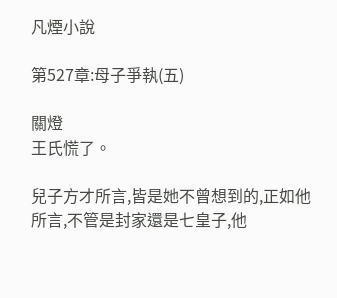凡煙小說

第527章:母子爭執(五)

關燈
王氏慌了。

兒子方才所言,皆是她不曾想到的,正如他所言,不管是封家還是七皇子,他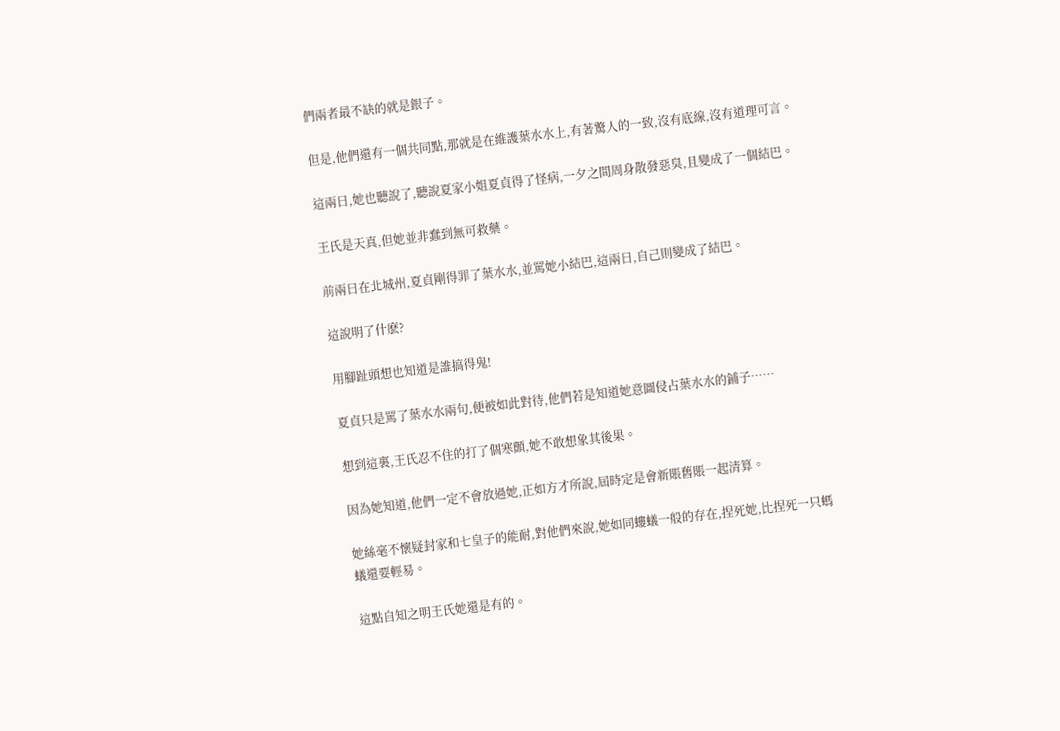們兩者最不缺的就是銀子。

但是,他們還有一個共同點,那就是在維護葉水水上,有著驚人的一致,沒有底線,沒有道理可言。

這兩日,她也聽說了,聽說夏家小姐夏貞得了怪病,一夕之間周身散發惡臭,且變成了一個結巴。

王氏是天真,但她並非蠢到無可救藥。

前兩日在北城州,夏貞剛得罪了葉水水,並罵她小結巴,這兩日,自己則變成了結巴。

這說明了什麽?

用腳趾頭想也知道是誰搞得鬼!

夏貞只是罵了葉水水兩句,便被如此對待,他們若是知道她意圖侵占葉水水的鋪子……

想到這裏,王氏忍不住的打了個寒顫,她不敢想象其後果。

因為她知道,他們一定不會放過她,正如方才所說,屆時定是會新賬舊賬一起清算。

她絲毫不懷疑封家和七皇子的能耐,對他們來說,她如同螻蟻一般的存在,捏死她,比捏死一只螞蟻還要輕易。

這點自知之明王氏她還是有的。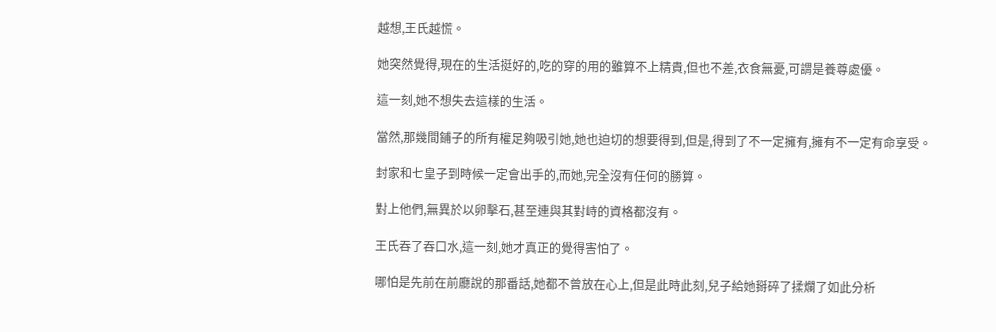越想,王氏越慌。

她突然覺得,現在的生活挺好的,吃的穿的用的雖算不上精貴,但也不差,衣食無憂,可謂是養尊處優。

這一刻,她不想失去這樣的生活。

當然,那幾間鋪子的所有權足夠吸引她,她也迫切的想要得到,但是,得到了不一定擁有,擁有不一定有命享受。

封家和七皇子到時候一定會出手的,而她,完全沒有任何的勝算。

對上他們,無異於以卵擊石,甚至連與其對峙的資格都沒有。

王氏吞了吞口水,這一刻,她才真正的覺得害怕了。

哪怕是先前在前廳說的那番話,她都不曾放在心上,但是此時此刻,兒子給她掰碎了揉爛了如此分析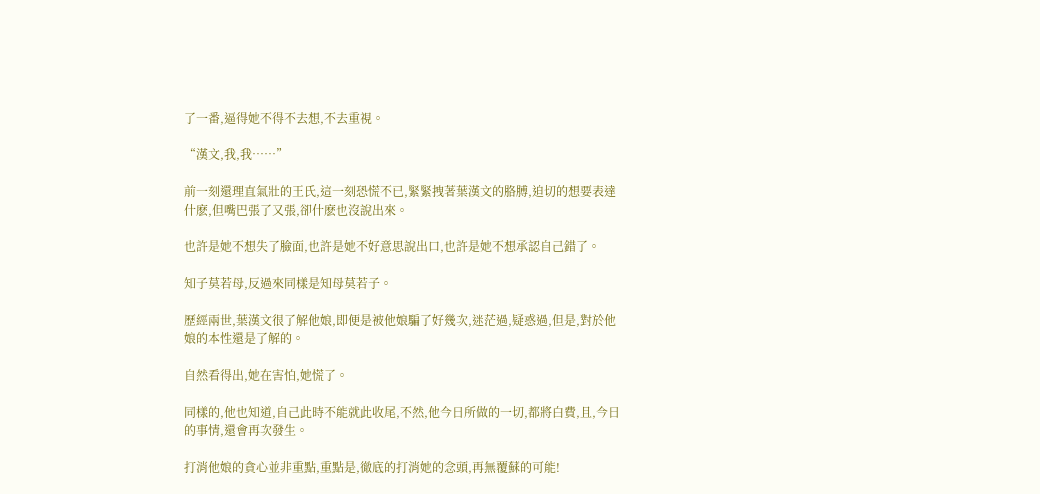了一番,逼得她不得不去想,不去重視。

“漢文,我,我……”

前一刻還理直氣壯的王氏,這一刻恐慌不已,緊緊拽著葉漢文的胳膊,迫切的想要表達什麽,但嘴巴張了又張,卻什麽也沒說出來。

也許是她不想失了臉面,也許是她不好意思說出口,也許是她不想承認自己錯了。

知子莫若母,反過來同樣是知母莫若子。

歷經兩世,葉漢文很了解他娘,即便是被他娘騙了好幾次,迷茫過,疑惑過,但是,對於他娘的本性還是了解的。

自然看得出,她在害怕,她慌了。

同樣的,他也知道,自己此時不能就此收尾,不然,他今日所做的一切,都將白費,且,今日的事情,還會再次發生。

打消他娘的貪心並非重點,重點是,徹底的打消她的念頭,再無覆蘇的可能!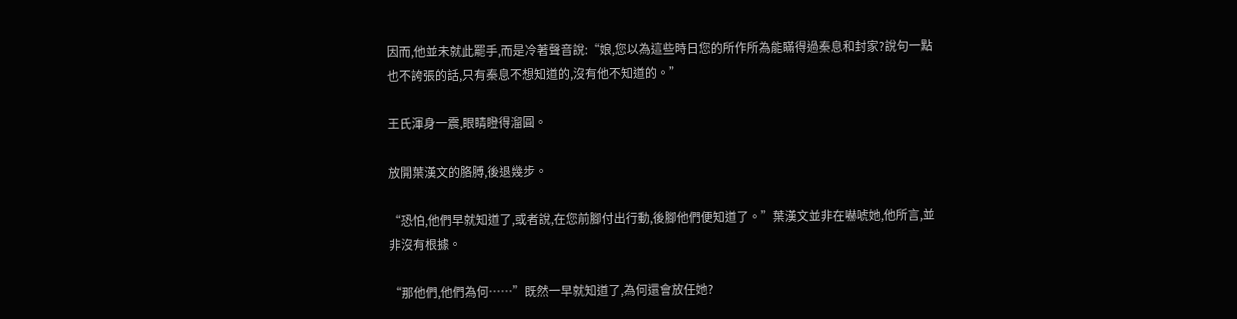因而,他並未就此罷手,而是冷著聲音說:“娘,您以為這些時日您的所作所為能瞞得過秦息和封家?說句一點也不誇張的話,只有秦息不想知道的,沒有他不知道的。”

王氏渾身一震,眼睛瞪得溜圓。

放開葉漢文的胳膊,後退幾步。

“恐怕,他們早就知道了,或者說,在您前腳付出行動,後腳他們便知道了。”葉漢文並非在嚇唬她,他所言,並非沒有根據。

“那他們,他們為何……”既然一早就知道了,為何還會放任她?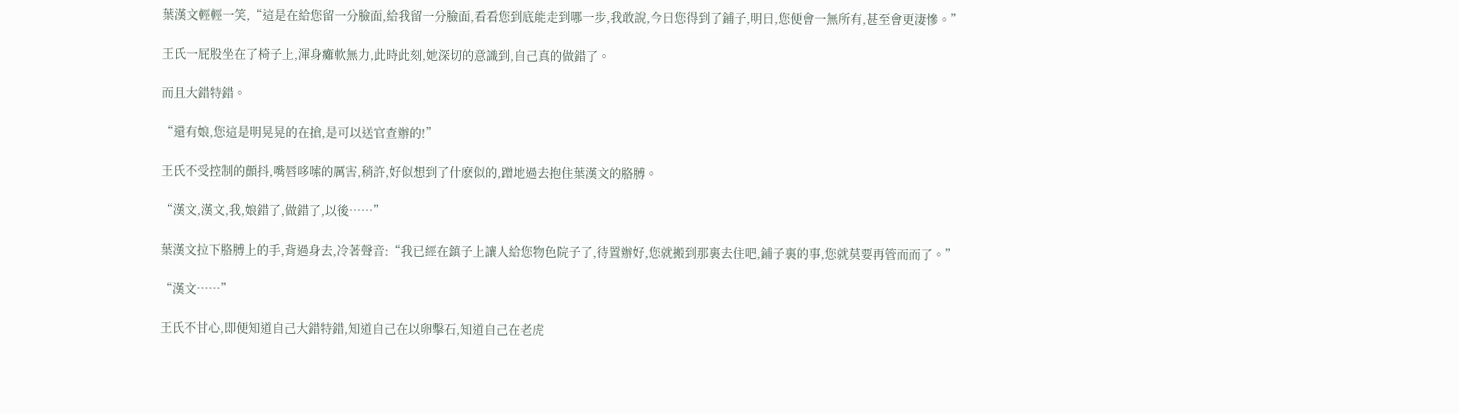葉漢文輕輕一笑,“這是在給您留一分臉面,給我留一分臉面,看看您到底能走到哪一步,我敢說,今日您得到了鋪子,明日,您便會一無所有,甚至會更淒慘。”

王氏一屁股坐在了椅子上,渾身癱軟無力,此時此刻,她深切的意識到,自己真的做錯了。

而且大錯特錯。

“還有娘,您這是明晃晃的在搶,是可以送官查辦的!”

王氏不受控制的顫抖,嘴唇哆嗦的厲害,稍許,好似想到了什麽似的,蹭地過去抱住葉漢文的胳膊。

“漢文,漢文,我,娘錯了,做錯了,以後……”

葉漢文拉下胳膊上的手,背過身去,冷著聲音:“我已經在鎮子上讓人給您物色院子了,待置辦好,您就搬到那裏去住吧,鋪子裏的事,您就莫要再管而而了。”

“漢文……”

王氏不甘心,即便知道自己大錯特錯,知道自己在以卵擊石,知道自己在老虎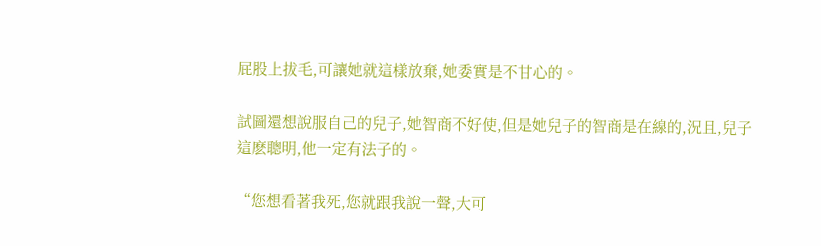屁股上拔毛,可讓她就這樣放棄,她委實是不甘心的。

試圖還想說服自己的兒子,她智商不好使,但是她兒子的智商是在線的,況且,兒子這麽聰明,他一定有法子的。

“您想看著我死,您就跟我說一聲,大可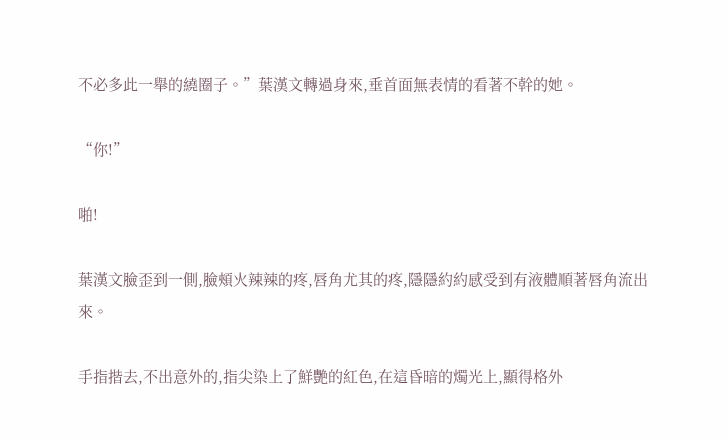不必多此一舉的繞圈子。”葉漢文轉過身來,垂首面無表情的看著不幹的她。

“你!”

啪!

葉漢文臉歪到一側,臉頰火辣辣的疼,唇角尤其的疼,隱隱約約感受到有液體順著唇角流出來。

手指揩去,不出意外的,指尖染上了鮮艷的紅色,在這昏暗的燭光上,顯得格外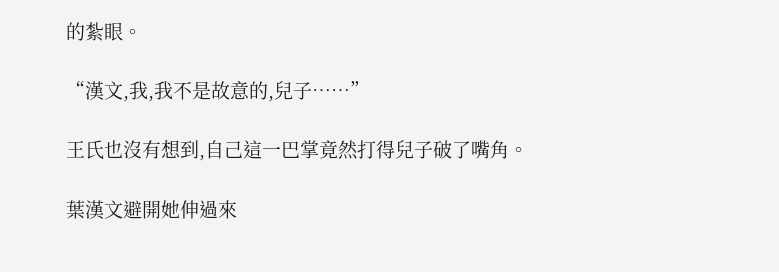的紮眼。

“漢文,我,我不是故意的,兒子……”

王氏也沒有想到,自己這一巴掌竟然打得兒子破了嘴角。

葉漢文避開她伸過來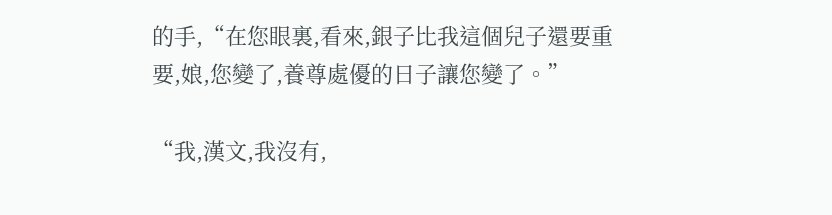的手,“在您眼裏,看來,銀子比我這個兒子還要重要,娘,您變了,養尊處優的日子讓您變了。”

“我,漢文,我沒有,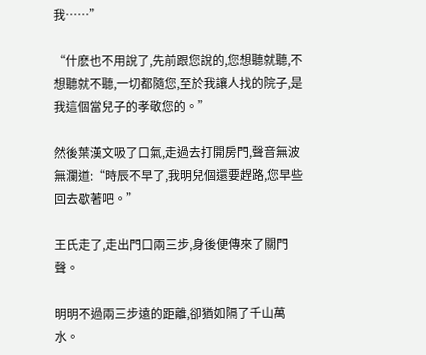我……”

“什麽也不用說了,先前跟您說的,您想聽就聽,不想聽就不聽,一切都隨您,至於我讓人找的院子,是我這個當兒子的孝敬您的。”

然後葉漢文吸了口氣,走過去打開房門,聲音無波無瀾道:“時辰不早了,我明兒個還要趕路,您早些回去歇著吧。”

王氏走了,走出門口兩三步,身後便傳來了關門聲。

明明不過兩三步遠的距離,卻猶如隔了千山萬水。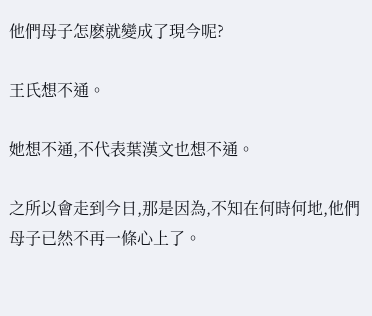他們母子怎麽就變成了現今呢?

王氏想不通。

她想不通,不代表葉漢文也想不通。

之所以會走到今日,那是因為,不知在何時何地,他們母子已然不再一條心上了。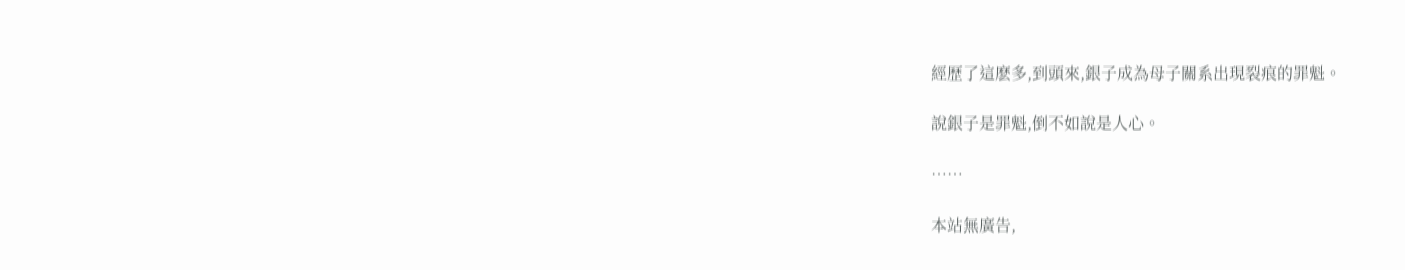經歷了這麽多,到頭來,銀子成為母子關系出現裂痕的罪魁。

說銀子是罪魁,倒不如說是人心。

……

本站無廣告,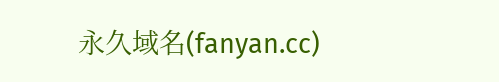永久域名(fanyan.cc)